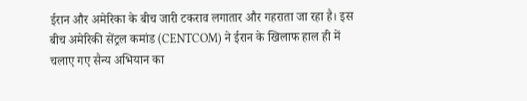ईरान और अमेरिका के बीच जारी टकराव लगातार और गहराता जा रहा है। इस बीच अमेरिकी सेंट्रल कमांड (CENTCOM) ने ईरान के खिलाफ हाल ही में चलाए गए सैन्य अभियान का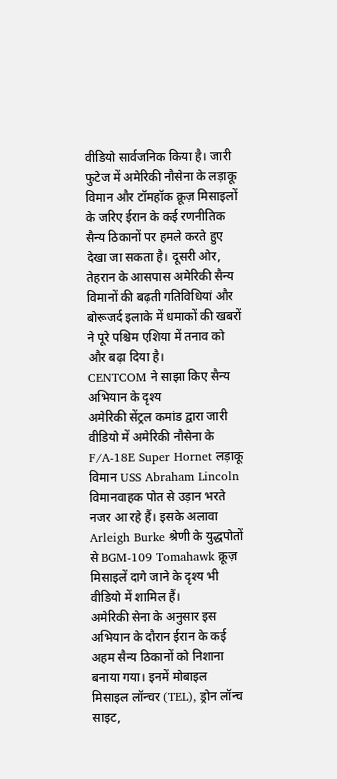वीडियो सार्वजनिक किया है। जारी फुटेज में अमेरिकी नौसेना के लड़ाकू विमान और टॉमहॉक क्रूज़ मिसाइलों के जरिए ईरान के कई रणनीतिक सैन्य ठिकानों पर हमले करते हुए देखा जा सकता है। दूसरी ओर, तेहरान के आसपास अमेरिकी सैन्य विमानों की बढ़ती गतिविधियां और बोरूजर्द इलाके में धमाकों की खबरों ने पूरे पश्चिम एशिया में तनाव को और बढ़ा दिया है।
CENTCOM ने साझा किए सैन्य अभियान के दृश्य
अमेरिकी सेंट्रल कमांड द्वारा जारी वीडियो में अमेरिकी नौसेना के F/A-18E Super Hornet लड़ाकू विमान USS Abraham Lincoln विमानवाहक पोत से उड़ान भरते नजर आ रहे हैं। इसके अलावा Arleigh Burke श्रेणी के युद्धपोतों से BGM-109 Tomahawk क्रूज़ मिसाइलें दागे जाने के दृश्य भी वीडियो में शामिल हैं।
अमेरिकी सेना के अनुसार इस अभियान के दौरान ईरान के कई अहम सैन्य ठिकानों को निशाना बनाया गया। इनमें मोबाइल मिसाइल लॉन्चर (TEL), ड्रोन लॉन्च साइट,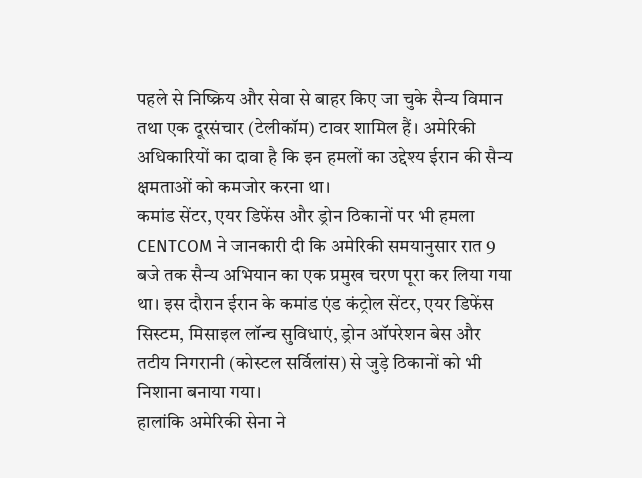पहले से निष्क्रिय और सेवा से बाहर किए जा चुके सैन्य विमान तथा एक दूरसंचार (टेलीकॉम) टावर शामिल हैं। अमेरिकी अधिकारियों का दावा है कि इन हमलों का उद्देश्य ईरान की सैन्य क्षमताओं को कमजोर करना था।
कमांड सेंटर, एयर डिफेंस और ड्रोन ठिकानों पर भी हमला
CENTCOM ने जानकारी दी कि अमेरिकी समयानुसार रात 9 बजे तक सैन्य अभियान का एक प्रमुख चरण पूरा कर लिया गया था। इस दौरान ईरान के कमांड एंड कंट्रोल सेंटर, एयर डिफेंस सिस्टम, मिसाइल लॉन्च सुविधाएं, ड्रोन ऑपरेशन बेस और तटीय निगरानी (कोस्टल सर्विलांस) से जुड़े ठिकानों को भी निशाना बनाया गया।
हालांकि अमेरिकी सेना ने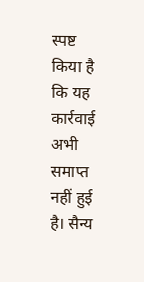स्पष्ट किया है कि यह कार्रवाई अभी समाप्त नहीं हुई है। सैन्य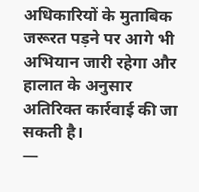अधिकारियों के मुताबिक जरूरत पड़ने पर आगे भी अभियान जारी रहेगा और हालात के अनुसार अतिरिक्त कार्रवाई की जा सकती है।
—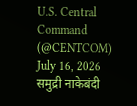U.S. Central Command (@CENTCOM) July 16, 2026
समुद्री नाकेबंदी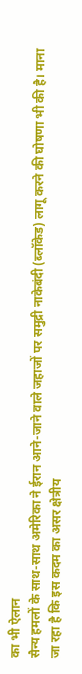का भी ऐलान
सैन्य हमलों के साथ-साथ अमेरिका ने ईरान आने-जाने वाले जहाजों पर समुद्री नाकेबंदी (ब्लॉकेड) लागू करने की घोषणा भी की है। माना जा रहा है कि इस कदम का असर क्षेत्रीय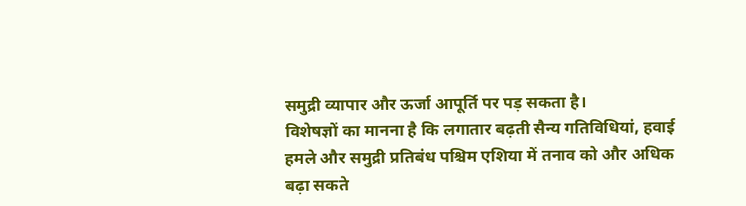समुद्री व्यापार और ऊर्जा आपूर्ति पर पड़ सकता है।
विशेषज्ञों का मानना है कि लगातार बढ़ती सैन्य गतिविधियां, हवाई हमले और समुद्री प्रतिबंध पश्चिम एशिया में तनाव को और अधिक बढ़ा सकते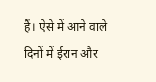हैं। ऐसे में आने वाले दिनों में ईरान और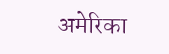अमेरिका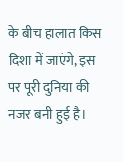के बीच हालात किस दिशा में जाएंगे, इस पर पूरी दुनिया की नजर बनी हुई है।